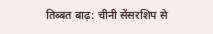तिब्बत बाढ़: चीनी सेंसरशिप से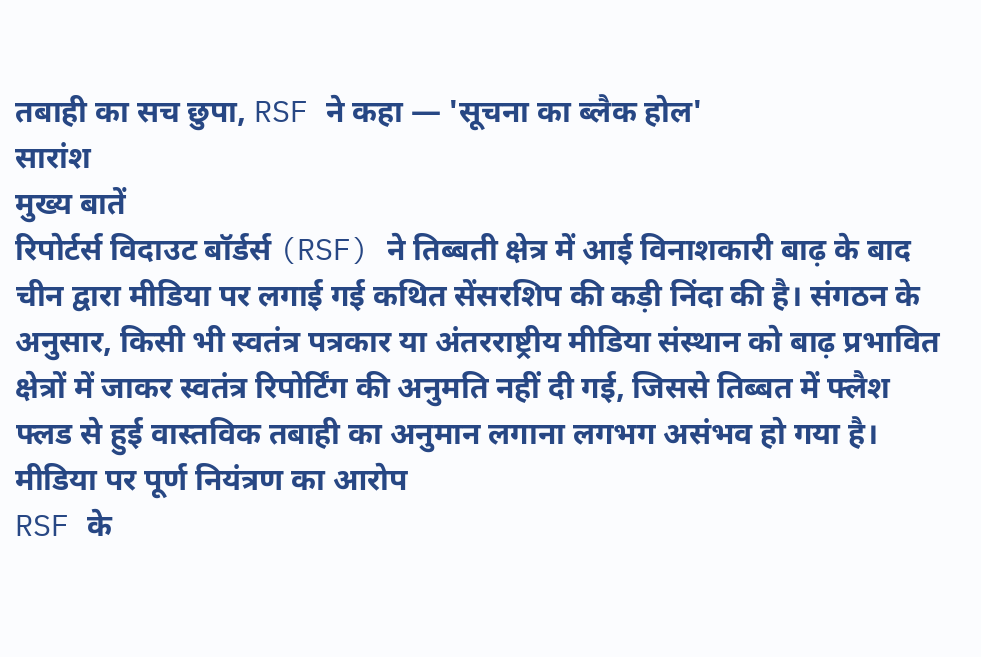तबाही का सच छुपा, RSF ने कहा — 'सूचना का ब्लैक होल'
सारांश
मुख्य बातें
रिपोर्टर्स विदाउट बॉर्डर्स (RSF) ने तिब्बती क्षेत्र में आई विनाशकारी बाढ़ के बाद चीन द्वारा मीडिया पर लगाई गई कथित सेंसरशिप की कड़ी निंदा की है। संगठन के अनुसार, किसी भी स्वतंत्र पत्रकार या अंतरराष्ट्रीय मीडिया संस्थान को बाढ़ प्रभावित क्षेत्रों में जाकर स्वतंत्र रिपोर्टिंग की अनुमति नहीं दी गई, जिससे तिब्बत में फ्लैश फ्लड से हुई वास्तविक तबाही का अनुमान लगाना लगभग असंभव हो गया है।
मीडिया पर पूर्ण नियंत्रण का आरोप
RSF के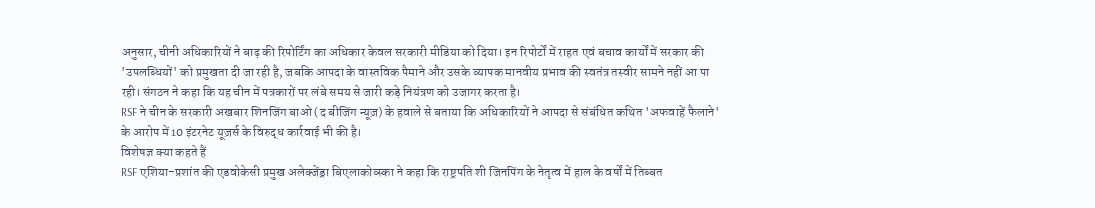अनुसार, चीनी अधिकारियों ने बाढ़ की रिपोर्टिंग का अधिकार केवल सरकारी मीडिया को दिया। इन रिपोर्टों में राहत एवं बचाव कार्यों में सरकार की 'उपलब्धियों' को प्रमुखता दी जा रही है, जबकि आपदा के वास्तविक पैमाने और उसके व्यापक मानवीय प्रभाव की स्वतंत्र तस्वीर सामने नहीं आ पा रही। संगठन ने कहा कि यह चीन में पत्रकारों पर लंबे समय से जारी कड़े नियंत्रण को उजागर करता है।
RSF ने चीन के सरकारी अखबार शिनजिंग बाओ (द बीजिंग न्यूज़) के हवाले से बताया कि अधिकारियों ने आपदा से संबंधित कथित 'अफवाहें फैलाने' के आरोप में 10 इंटरनेट यूज़र्स के विरुद्ध कार्रवाई भी की है।
विशेषज्ञ क्या कहते हैं
RSF एशिया-प्रशांत की एडवोकेसी प्रमुख अलेक्जेंड्रा बिएलाकोव्स्का ने कहा कि राष्ट्रपति शी जिनपिंग के नेतृत्व में हाल के वर्षों में तिब्बत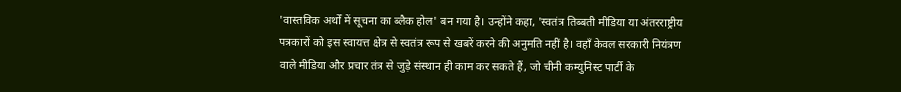'वास्तविक अर्थों में सूचना का ब्लैक होल' बन गया है। उन्होंने कहा, 'स्वतंत्र तिब्बती मीडिया या अंतरराष्ट्रीय पत्रकारों को इस स्वायत्त क्षेत्र से स्वतंत्र रूप से खबरें करने की अनुमति नहीं है। वहाँ केवल सरकारी नियंत्रण वाले मीडिया और प्रचार तंत्र से जुड़े संस्थान ही काम कर सकते हैं, जो चीनी कम्युनिस्ट पार्टी के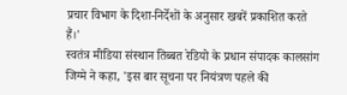प्रचार विभाग के दिशा-निर्देशों के अनुसार खबरें प्रकाशित करते हैं।'
स्वतंत्र मीडिया संस्थान तिब्बत रेडियो के प्रधान संपादक कालसांग जिग्मे ने कहा, 'इस बार सूचना पर नियंत्रण पहले की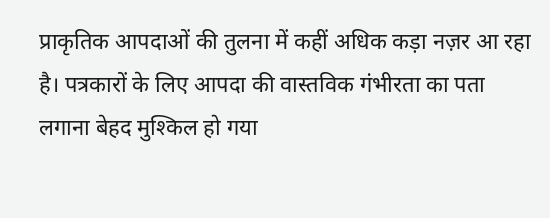प्राकृतिक आपदाओं की तुलना में कहीं अधिक कड़ा नज़र आ रहा है। पत्रकारों के लिए आपदा की वास्तविक गंभीरता का पता लगाना बेहद मुश्किल हो गया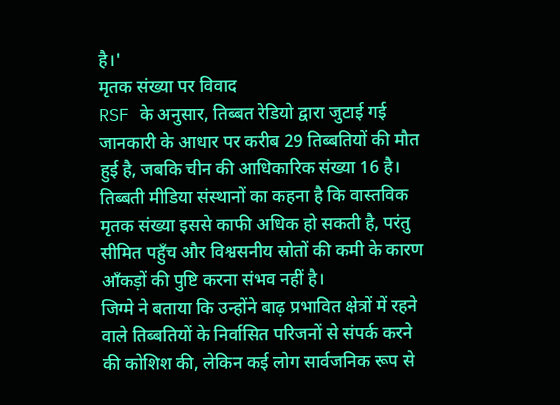है।'
मृतक संख्या पर विवाद
RSF के अनुसार, तिब्बत रेडियो द्वारा जुटाई गई जानकारी के आधार पर करीब 29 तिब्बतियों की मौत हुई है, जबकि चीन की आधिकारिक संख्या 16 है। तिब्बती मीडिया संस्थानों का कहना है कि वास्तविक मृतक संख्या इससे काफी अधिक हो सकती है, परंतु सीमित पहुँच और विश्वसनीय स्रोतों की कमी के कारण आँकड़ों की पुष्टि करना संभव नहीं है।
जिग्मे ने बताया कि उन्होंने बाढ़ प्रभावित क्षेत्रों में रहने वाले तिब्बतियों के निर्वासित परिजनों से संपर्क करने की कोशिश की, लेकिन कई लोग सार्वजनिक रूप से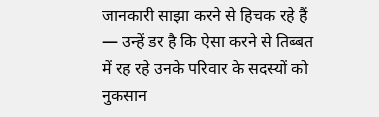जानकारी साझा करने से हिचक रहे हैं — उन्हें डर है कि ऐसा करने से तिब्बत में रह रहे उनके परिवार के सदस्यों को नुकसान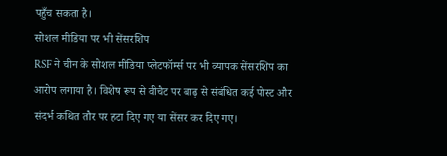पहुँच सकता है।
सोशल मीडिया पर भी सेंसरशिप
RSF ने चीन के सोशल मीडिया प्लेटफॉर्म्स पर भी व्यापक सेंसरशिप का आरोप लगाया है। विशेष रूप से वीचैट पर बाढ़ से संबंधित कई पोस्ट और संदर्भ कथित तौर पर हटा दिए गए या सेंसर कर दिए गए।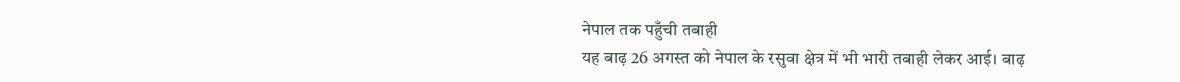नेपाल तक पहुँची तबाही
यह बाढ़ 26 अगस्त को नेपाल के रसुवा क्षेत्र में भी भारी तबाही लेकर आई। बाढ़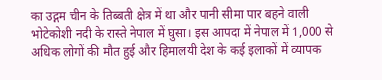का उद्गम चीन के तिब्बती क्षेत्र में था और पानी सीमा पार बहने वाली भोटेकोशी नदी के रास्ते नेपाल में घुसा। इस आपदा में नेपाल में 1,000 से अधिक लोगों की मौत हुई और हिमालयी देश के कई इलाकों में व्यापक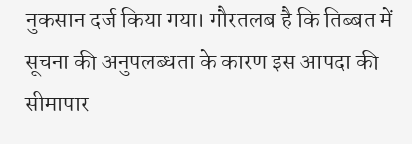नुकसान दर्ज किया गया। गौरतलब है कि तिब्बत में सूचना की अनुपलब्धता के कारण इस आपदा की सीमापार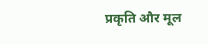प्रकृति और मूल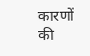कारणों की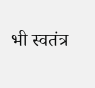भी स्वतंत्र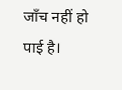जाँच नहीं हो पाई है।